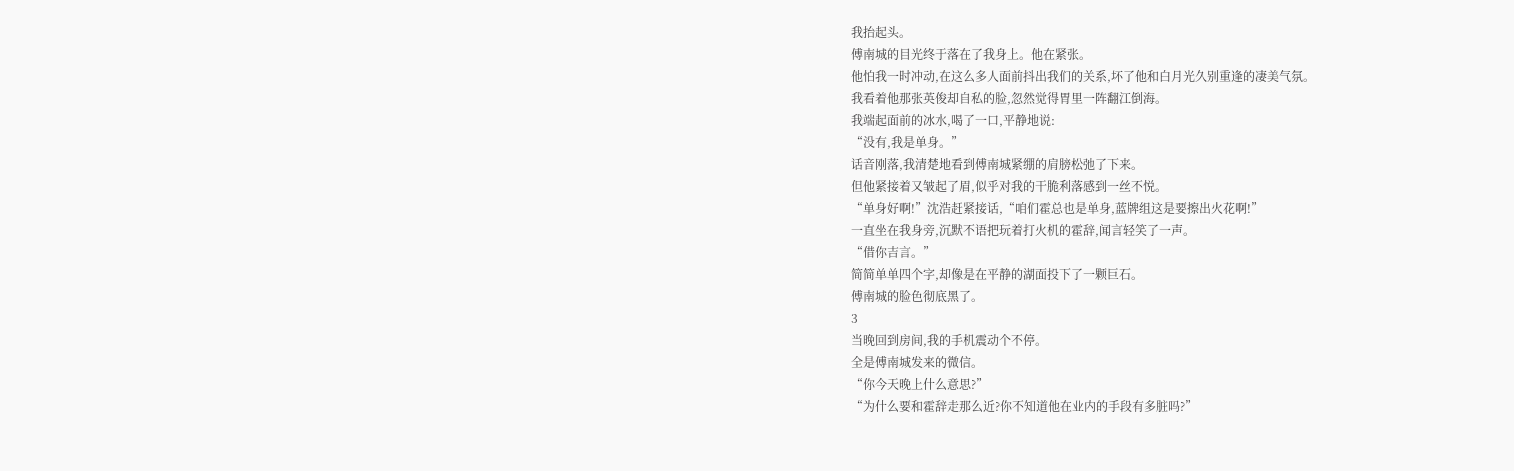我抬起头。
傅南城的目光终于落在了我身上。他在紧张。
他怕我一时冲动,在这么多人面前抖出我们的关系,坏了他和白月光久别重逢的凄美气氛。
我看着他那张英俊却自私的脸,忽然觉得胃里一阵翻江倒海。
我端起面前的冰水,喝了一口,平静地说:
“没有,我是单身。”
话音刚落,我清楚地看到傅南城紧绷的肩膀松弛了下来。
但他紧接着又皱起了眉,似乎对我的干脆利落感到一丝不悦。
“单身好啊!”沈浩赶紧接话,“咱们霍总也是单身,蓝牌组这是要擦出火花啊!”
一直坐在我身旁,沉默不语把玩着打火机的霍辞,闻言轻笑了一声。
“借你吉言。”
简简单单四个字,却像是在平静的湖面投下了一颗巨石。
傅南城的脸色彻底黑了。
3
当晚回到房间,我的手机震动个不停。
全是傅南城发来的微信。
“你今天晚上什么意思?”
“为什么要和霍辞走那么近?你不知道他在业内的手段有多脏吗?”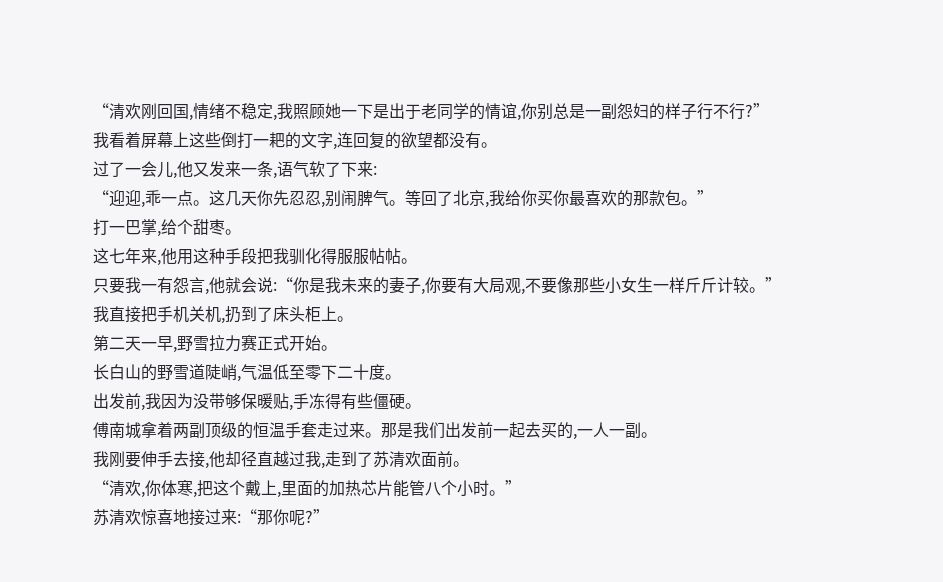“清欢刚回国,情绪不稳定,我照顾她一下是出于老同学的情谊,你别总是一副怨妇的样子行不行?”
我看着屏幕上这些倒打一耙的文字,连回复的欲望都没有。
过了一会儿,他又发来一条,语气软了下来:
“迎迎,乖一点。这几天你先忍忍,别闹脾气。等回了北京,我给你买你最喜欢的那款包。”
打一巴掌,给个甜枣。
这七年来,他用这种手段把我驯化得服服帖帖。
只要我一有怨言,他就会说:“你是我未来的妻子,你要有大局观,不要像那些小女生一样斤斤计较。”
我直接把手机关机,扔到了床头柜上。
第二天一早,野雪拉力赛正式开始。
长白山的野雪道陡峭,气温低至零下二十度。
出发前,我因为没带够保暖贴,手冻得有些僵硬。
傅南城拿着两副顶级的恒温手套走过来。那是我们出发前一起去买的,一人一副。
我刚要伸手去接,他却径直越过我,走到了苏清欢面前。
“清欢,你体寒,把这个戴上,里面的加热芯片能管八个小时。”
苏清欢惊喜地接过来:“那你呢?”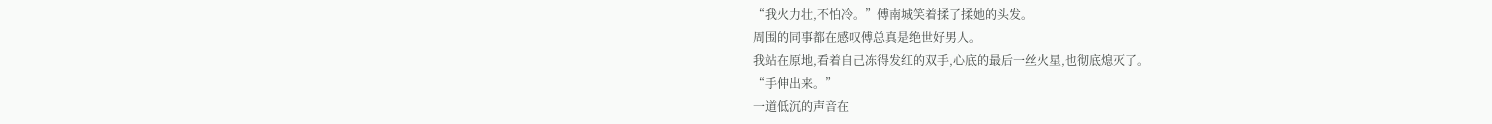“我火力壮,不怕冷。”傅南城笑着揉了揉她的头发。
周围的同事都在感叹傅总真是绝世好男人。
我站在原地,看着自己冻得发红的双手,心底的最后一丝火星,也彻底熄灭了。
“手伸出来。”
一道低沉的声音在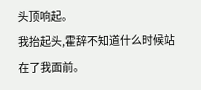头顶响起。
我抬起头,霍辞不知道什么时候站在了我面前。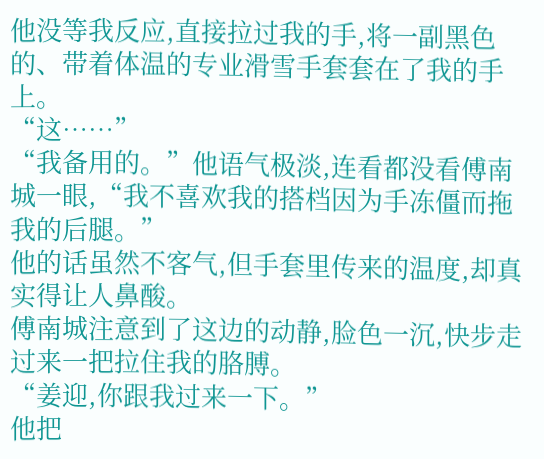他没等我反应,直接拉过我的手,将一副黑色的、带着体温的专业滑雪手套套在了我的手上。
“这……”
“我备用的。”他语气极淡,连看都没看傅南城一眼,“我不喜欢我的搭档因为手冻僵而拖我的后腿。”
他的话虽然不客气,但手套里传来的温度,却真实得让人鼻酸。
傅南城注意到了这边的动静,脸色一沉,快步走过来一把拉住我的胳膊。
“姜迎,你跟我过来一下。”
他把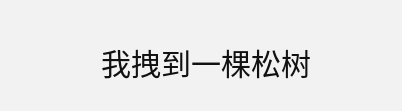我拽到一棵松树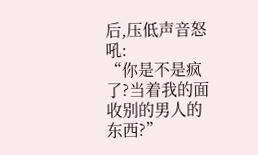后,压低声音怒吼:
“你是不是疯了?当着我的面收别的男人的东西?”